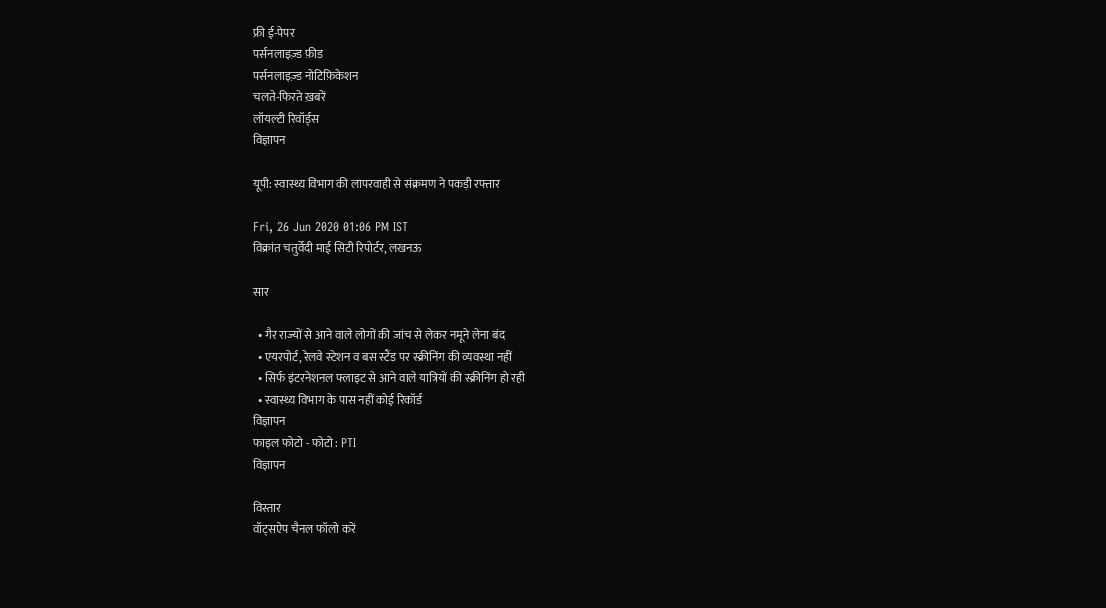फ्री ई-पेपर
पर्सनलाइज़्ड फ़ीड
पर्सनलाइज़्ड नोटिफ़िकेशन
चलते-फिरते ख़बरें
लॉयल्टी रिवॉर्ड्स
विज्ञापन

यूपी: स्वास्थ्य विभाग की लापरवाही से संक्रमण ने पकड़ी रफ्तार

Fri, 26 Jun 2020 01:06 PM IST
विक्रांत चतुर्वेदी माई सिटी रिपोर्टर, लखनऊ

सार

  • गैर राज्यों से आने वाले लोगों की जांच से लेकर नमूने लेना बंद
  • एयरपोर्ट, रेलवे स्टेशन व बस स्टैंड पर स्क्रीनिंग की व्यवस्था नहीं
  • सिर्फ इंटरनेशनल फ्लाइट से आने वाले यात्रियों की स्क्रीनिंग हो रही
  • स्वास्थ्य विभाग के पास नहीं कोई रिकॉर्ड
विज्ञापन
फाइल फोटो - फोटो : PTI
विज्ञापन

विस्तार
वॉट्सऐप चैनल फॉलो करें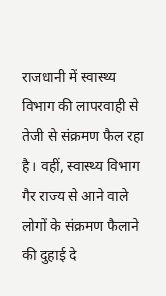राजधानी में स्वास्थ्य विभाग की लापरवाही से तेजी से संक्रमण फैल रहा है। वहीं, स्वास्थ्य विभाग गैर राज्य से आने वाले लोगों के संक्रमण फैलाने की दुहाई दे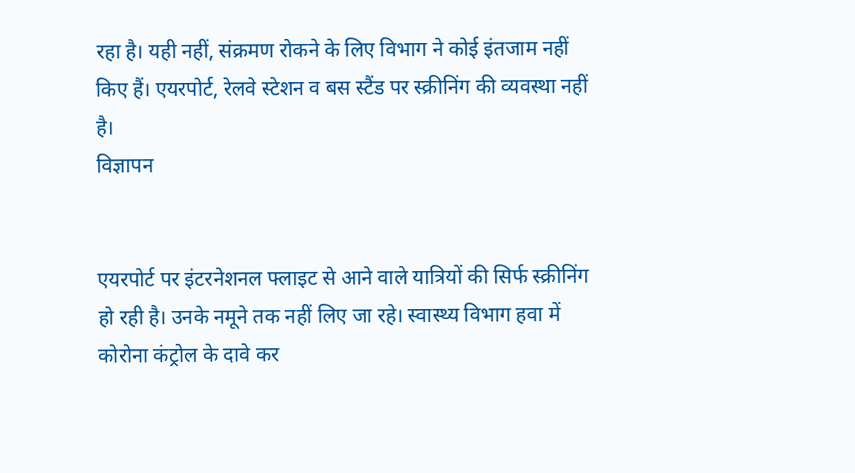रहा है। यही नहीं, संक्रमण रोकने के लिए विभाग ने कोई इंतजाम नहीं किए हैं। एयरपोर्ट, रेलवे स्टेशन व बस स्टैंड पर स्क्रीनिंग की व्यवस्था नहीं है।
विज्ञापन


एयरपोर्ट पर इंटरनेशनल फ्लाइट से आने वाले यात्रियों की सिर्फ स्क्रीनिंग हो रही है। उनके नमूने तक नहीं लिए जा रहे। स्वास्थ्य विभाग हवा में कोरोना कंट्रोल के दावे कर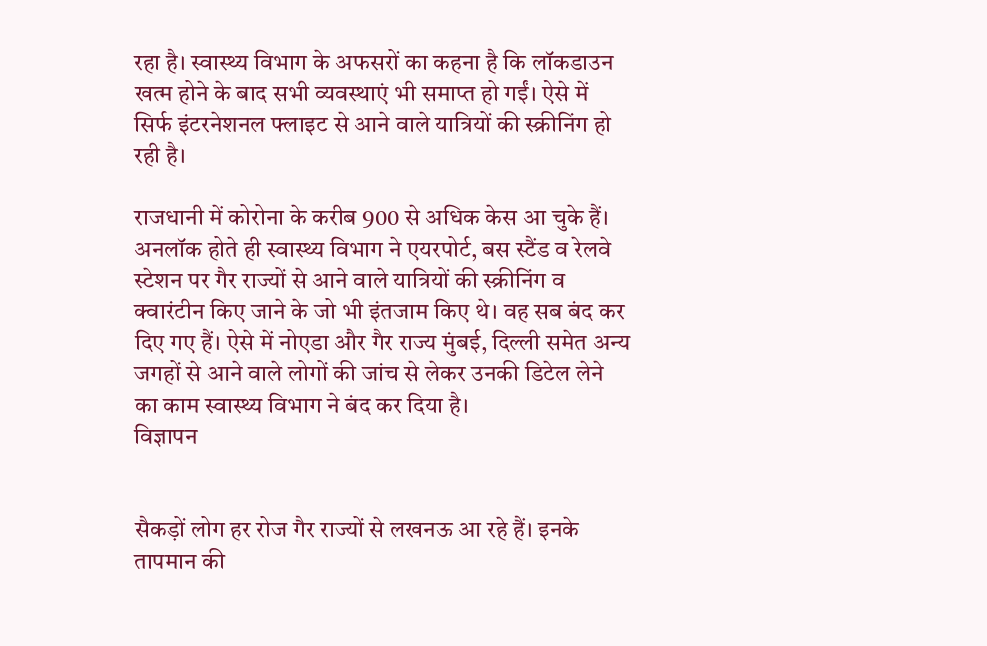रहा है। स्वास्थ्य विभाग के अफसरों का कहना है कि लॉकडाउन खत्म होने के बाद सभी व्यवस्थाएं भी समाप्त हो गईं। ऐसे में सिर्फ इंटरनेशनल फ्लाइट से आने वाले यात्रियों की स्क्रीनिंग हो रही है।

राजधानी में कोरोना के करीब 900 से अधिक केस आ चुके हैं। अनलॉक होते ही स्वास्थ्य विभाग ने एयरपोर्ट, बस स्टैंड व रेलवे स्टेशन पर गैर राज्यों से आने वाले यात्रियों की स्क्रीनिंग व क्वारंटीन किए जाने के जो भी इंतजाम किए थे। वह सब बंद कर दिए गए हैं। ऐसे में नोएडा और गैर राज्य मुंबई, दिल्ली समेत अन्य जगहों से आने वाले लोगों की जांच से लेकर उनकी डिटेल लेने का काम स्वास्थ्य विभाग ने बंद कर दिया है।
विज्ञापन


सैकड़ों लोग हर रोज गैर राज्यों से लखनऊ आ रहे हैं। इनके तापमान की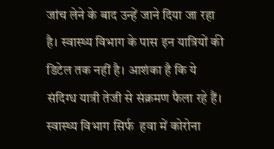जांच लेने के बाद उन्हें जाने दिया जा रहा है। स्वास्थ्य विभाग के पास इन यात्रियों की डिटेल तक नहीं है। आशंका है कि ये संदिग्ध यात्री तेजी से संक्रमण फैला रहे हैं। स्वास्थ्य विभाग सिर्फ  हवा में कोरोना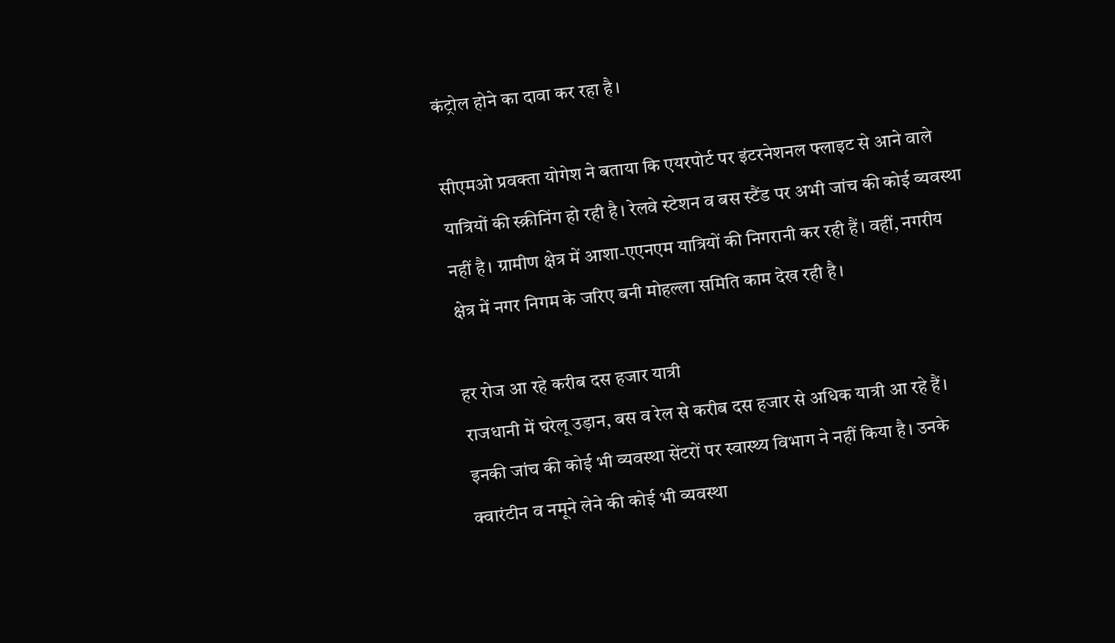कंट्रोल होने का दावा कर रहा है।

सीएमओ प्रवक्ता योगेश ने बताया कि एयरपोर्ट पर इंटरनेशनल फ्लाइट से आने वाले यात्रियों की स्क्रीनिंग हो रही है। रेलवे स्टेशन व बस स्टैंड पर अभी जांच की कोई व्यवस्था नहीं है। ग्रामीण क्षेत्र में आशा-एएनएम यात्रियों की निगरानी कर रही हैं। वहीं, नगरीय क्षेत्र में नगर निगम के जरिए बनी मोहल्ला समिति काम देख रही है।

हर रोज आ रहे करीब दस हजार यात्री
राजधानी में घरेलू उड़ान, बस व रेल से करीब दस हजार से अधिक यात्री आ रहे हैं। इनकी जांच की कोई भी व्यवस्था सेंटरों पर स्वास्थ्य विभाग ने नहीं किया है। उनके क्वारंटीन व नमूने लेने की कोई भी व्यवस्था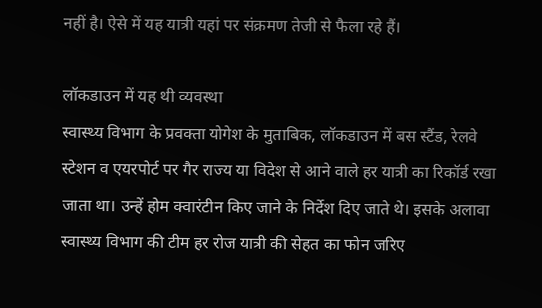नहीं है। ऐसे में यह यात्री यहां पर संक्रमण तेजी से फैला रहे हैं।

लॉकडाउन में यह थी व्यवस्था
स्वास्थ्य विभाग के प्रवक्ता योगेश के मुताबिक, लॉकडाउन में बस स्टैंड, रेलवे स्टेशन व एयरपोर्ट पर गैर राज्य या विदेश से आने वाले हर यात्री का रिकॉर्ड रखा जाता था। उन्हें होम क्वारंटीन किए जाने के निर्देश दिए जाते थे। इसके अलावा स्वास्थ्य विभाग की टीम हर रोज यात्री की सेहत का फोन जरिए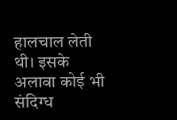हालचाल लेती थी। इसके अलावा कोई भी संदिग्ध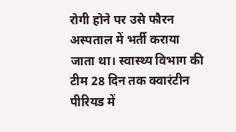रोगी होने पर उसे फौरन अस्पताल में भर्ती कराया जाता था। स्वास्थ्य विभाग की टीम 28 दिन तक क्वारंटीन पीरियड में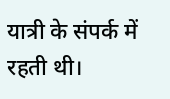यात्री के संपर्क में रहती थी।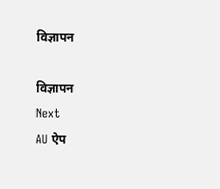विज्ञापन

विज्ञापन
Next
AU ऐप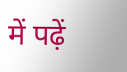में पढ़ें